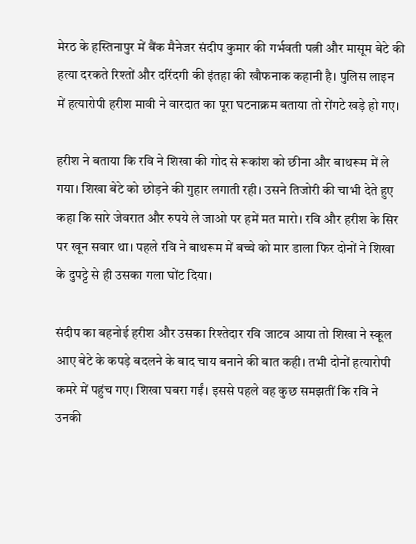मेरठ के हस्तिनापुर में बैंक मैनेजर संदीप कुमार की गर्भवती पत्नी और मासूम बेटे की हत्या दरकते रिश्तों और दरिंदगी की इंतहा की खौफनाक कहानी है। पुलिस लाइन में हत्यारोपी हरीश मावी ने वारदात का पूरा घटनाक्रम बताया तो रोंगटे खड़े हो गए।

हरीश ने बताया कि रवि ने शिखा की गोद से रूकांश को छीना और बाथरूम में ले गया। शिखा बेटे को छोड़ने की गुहार लगाती रही। उसने तिजोरी की चाभी देते हुए कहा कि सारे जेवरात और रुपये ले जाओ पर हमें मत मारो। रवि और हरीश के सिर पर खून सवार था। पहले रवि ने बाथरूम में बच्चे को मार डाला फिर दोनों ने शिखा के दुपट्टे से ही उसका गला घोंट दिया।

संदीप का बहनोई हरीश और उसका रिश्तेदार रवि जाटव आया तो शिखा ने स्कूल आए बेटे के कपड़े बदलने के बाद चाय बनाने की बात कही। तभी दोनों हत्यारोपी कमरे में पहुंच गए। शिखा घबरा गईं। इससे पहले वह कुछ समझतीं कि रवि ने उनकी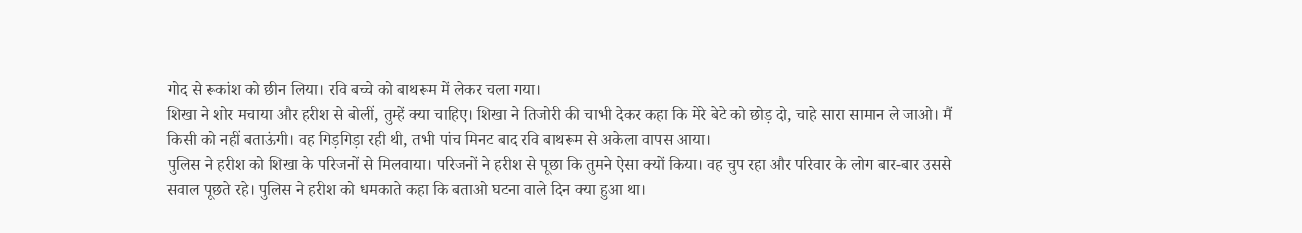गोद से रूकांश को छीन लिया। रवि बच्चे को बाथरूम में लेकर चला गया।
शिखा ने शोर मचाया और हरीश से बोलीं, तुम्हें क्या चाहिए। शिखा ने तिजोरी की चाभी देकर कहा कि मेरे बेटे को छोड़ दो, चाहे सारा सामान ले जाओ। मैं किसी को नहीं बताऊंगी। वह गिड़गिड़ा रही थी, तभी पांच मिनट बाद रवि बाथरूम से अकेला वापस आया।
पुलिस ने हरीश को शिखा के परिजनों से मिलवाया। परिजनों ने हरीश से पूछा कि तुमने ऐसा क्यों किया। वह चुप रहा और परिवार के लोग बार-बार उससे सवाल पूछते रहे। पुलिस ने हरीश को धमकाते कहा कि बताओ घटना वाले दिन क्या हुआ था।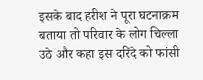इसके बाद हरीश ने पूरा घटनाक्रम बताया तो परिवार के लोग चिल्ला उठे और कहा इस दरिंदे को फांसी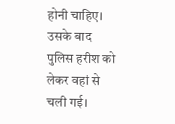होनी चाहिए। उसके बाद पुलिस हरीश को लेकर वहां से चली गई।